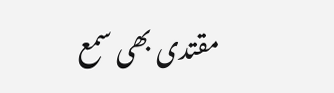مقتدی بھی سمع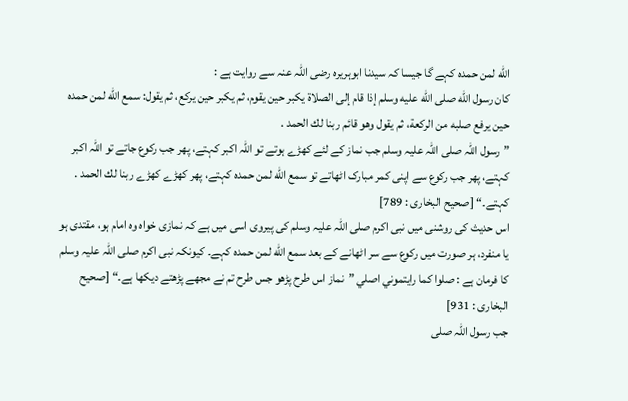الله لمن حمده کہے گا جیسا کہ سیدنا ابوہریرہ رضی اللہ عنہ سے روایت ہے :
كان رسول الله صلى الله عليه وسلم إذا قام إلى الصلاة يكبر حين يقوم، ثم يكبر حين يركع، ثم يقول: سمع الله لمن حمده حين يرفع صلبه من الركعة، ثم يقول وهو قائم ربنا لك الحمد .
”رسول اللہ صلى اللہ علیہ وسلم جب نماز کے لئے کھڑے ہوتے تو اللہ اکبر کہتے، پھر جب رکوع جاتے تو اللہ اکبر کہتے، پھر جب رکوع سے اپنی کمر مبارک اٹھاتے تو سمع الله لمن حمده کہتے، پھر کھڑے کھڑے ربنا لك الحمد . کہتے۔“ [صحیح البخاری : 789]
اس حدیث کی روشنی میں نبی اکرم صلى اللہ علیہ وسلم کی پیروی اسی میں ہے کہ نمازی خواہ وہ امام ہو، مقتدی ہو یا منفرد، ہر صورت میں رکوع سے سر اٹھانے کے بعد سمع الله لمن حمده کہے۔ کیونکہ نبی اکرم صلى اللہ علیہ وسلم کا فرمان ہے : صلوا كما رايتموني اصلي ”نماز اس طرح پڑھو جس طرح تم نے مجھے پڑھتے دیکھا ہے۔“ [صحیح البخاری : 931]
جب رسول اللہ صلى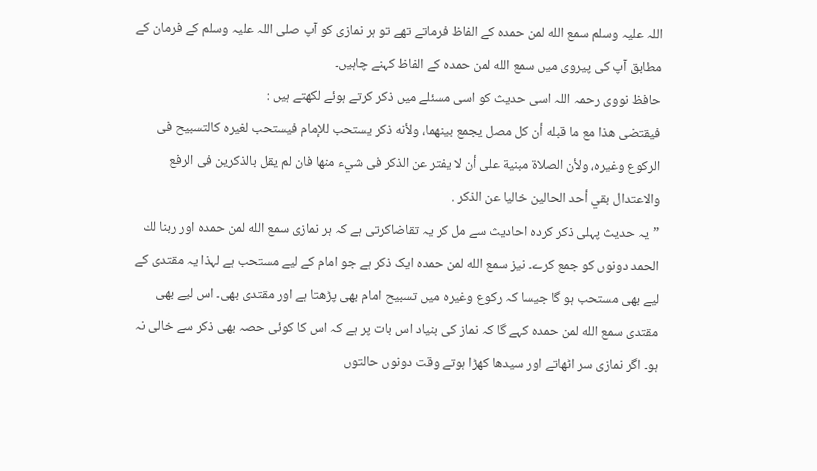اللہ علیہ وسلم سمع الله لمن حمده کے الفاظ فرماتے تھے تو ہر نمازی کو آپ صلى اللہ علیہ وسلم کے فرمان کے مطابق آپ کی پیروی میں سمع الله لمن حمده کے الفاظ کہنے چاہیں۔
حافظ نووی رحمہ اللہ اسی حدیث کو اسی مسئلے میں ذکر کرتے ہوئے لکھتے ہیں :
فيقتضى هذا مع ما قبله أن كل مصل يجمع بينهما، ولأنه ذكر يستحب للإمام فيستحب لغيره كالتسبيح فى الركوع وغيره، ولأن الصلاة مبنية على أن لا يفتر عن الذكر فى شيء منها فان لم يقل بالذكرين فى الرفع والاعتدال بقي أحد الحالين خاليا عن الذكر .
”یہ حدیث پہلی ذکر کردہ احادیث سے مل کر یہ تقاضاکرتی ہے کہ ہر نمازی سمع الله لمن حمده اور ربنا لك الحمد دونوں کو جمع کرے۔ نیز سمع الله لمن حمده ایک ذکر ہے جو امام کے لیے مستحب ہے لہذا یہ مقتدی کے لیے بھی مستحب ہو گا جیسا کہ رکوع وغیرہ میں تسبيح امام بھی پڑھتا ہے اور مقتدی بھی۔ اس ليے بھی مقتدی سمع الله لمن حمده کہے گا کہ نماز کی بنیاد اس بات پر ہے کہ اس کا کوئی حصہ بھی ذکر سے خالی نہ ہو۔ اگر نمازی سر اٹھاتے اور سیدھا کھڑا ہوتے وقت دونوں حالتوں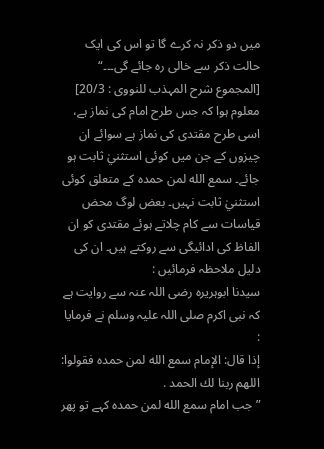میں دو ذکر نہ کرے گا تو اس کی ایک حالت ذکر سے خالی رہ جائے گی۔۔۔“ [المجموع شرح المہذب للنووی : 20/3]
معلوم ہوا کہ جس طرح امام کی نماز ہے، اسی طرح مقتدی کی نماز ہے سوائے ان چیزوں کے جن میں کوئی استثنيٰ ثابت ہو جائے۔ سمع الله لمن حمده کے متعلق کوئی استثنيٰ ثابت نہیں۔ بعض لوگ محض قیاسات سے کام چلاتے ہوئے مقتدی کو ان الفاظ کی ادائیگی سے روکتے ہیں۔ ان کی دلیل ملاحظہ فرمائیں :
سیدنا ابوہریرہ رضی اللہ عنہ سے روایت ہے کہ نبی اکرم صلى اللہ علیہ وسلم نے فرمایا :
إذا قال: الإمام سمع الله لمن حمده فقولوا: اللهم ربنا لك الحمد .
”جب امام سمع الله لمن حمده کہے تو پھر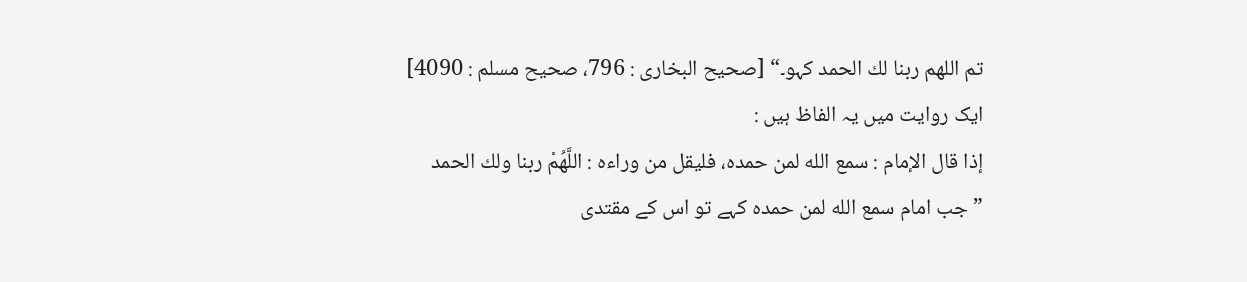تم اللهم ربنا لك الحمد کہو۔“ [صحیح البخاری : 796، صحیح مسلم : 4090]
ایک روایت میں یہ الفاظ ہیں :
إذا قال الإمام : سمع الله لمن حمده، فليقل من وراءه : اللَّهُمْ ربنا ولك الحمد
”جب امام سمع الله لمن حمده کہے تو اس کے مقتدی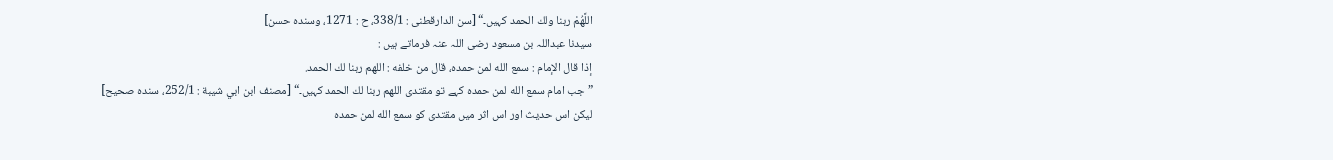اللَّهُمْ ربنا ولك الحمد کہیں۔“ [سن الدارقطنی : 338/1، ح : 1271، وسندہ حسن]
سیدنا عبداللہ بن مسعود رضی اللہ عنہ فرماتے ہیں :
إذا قال الإمام : سمع الله لمن حمده، قال من خلفه : اللهم ربنا لك الحمد.
”جب امام سمع الله لمن حمده کہے تو مقتدی اللهم ربنا لك الحمد کہیں۔“ [مصنف ابن ابي شيبة : 252/1، سندہ صحيح]
لیکن اس حدیث اور اس اثر میں مقتدی کو سمع الله لمن حمده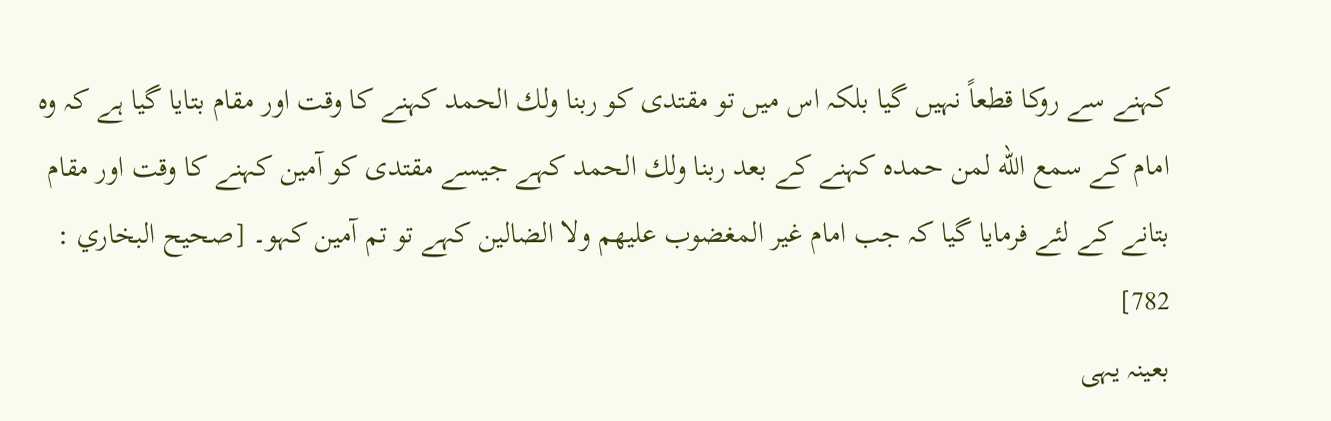کہنے سے روکا قطعاً نہیں گیا بلکہ اس میں تو مقتدی کو ربنا ولك الحمد کہنے کا وقت اور مقام بتایا گیا ہے کہ وہ امام کے سمع الله لمن حمده کہنے کے بعد ربنا ولك الحمد کہے جیسے مقتدی کو آمین کہنے کا وقت اور مقام بتانے کے لئے فرمایا گیا کہ جب امام غير المغضوب عليهم ولا الضالين کہے تو تم آمین کہو۔ [صحيح البخاري : 782]
بعینہ یہی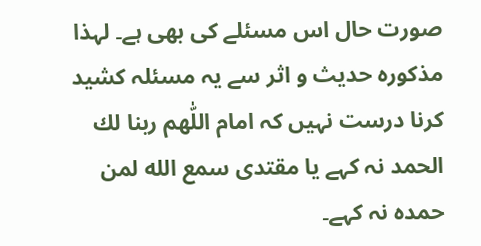صورت حال اس مسئلے کی بھی ہے۔ لہذا مذکورہ حدیث و اثر سے یہ مسئلہ کشید کرنا درست نہیں کہ امام اللّٰهم ربنا لك الحمد نہ کہے یا مقتدی سمع الله لمن حمده نہ کہے۔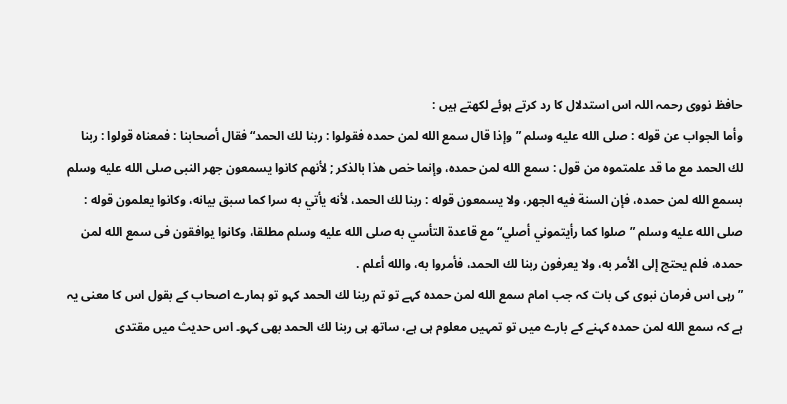حافظ نووی رحمہ اللہ اس استدلال کا رد کرتے ہوئے لکھتے ہیں :
وأما الجواب عن قوله : صلى الله عليه وسلم ”وإذا قال سمع الله لمن حمده فقولوا : ربنا لك الحمد“ فقال أصحابنا : فمعناه قولوا : ربنا لك الحمد مع ما قد علمتموه من قول : سمع الله لمن حمده، وإنما خص هذا بالذكر ; لأنهم كانوا يسمعون جهر النبى صلى الله عليه وسلم بسمع الله لمن حمده، فإن السنة فيه الجهر، ولا يسمعون قوله : ربنا لك الحمد، لأنه يأتي به سرا كما سبق بيانه، وكانوا يعلمون قوله : صلى الله عليه وسلم ”صلوا كما رأيتموني أصلي“ مع قاعدة التأسي به صلى الله عليه وسلم مطلقا، وكانوا يوافقون فى سمع الله لمن حمده، فلم يحتج إلى الأمر به، ولا يعرفون ربنا لك الحمد، فأمروا به، والله أعلم .
”رہی اس فرمان نبوی کی بات کہ جب امام سمع الله لمن حمده کہے تو تم ربنا لك الحمد کہو تو ہمارے اصحاب کے بقول اس کا معنی یہ ہے کہ سمع الله لمن حمده کہنے کے بارے میں تو تمہیں معلوم ہی ہے، ساتھ ہی ربنا لك الحمد بھی کہو۔ اس حدیث میں مقتدی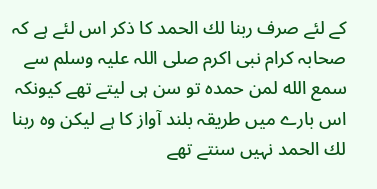کے لئے صرف ربنا لك الحمد کا ذکر اس لئے ہے کہ صحابہ کرام نبی اکرم صلی اللہ علیہ وسلم سے سمع الله لمن حمده تو سن ہی لیتے تھے کیونکہ اس بارے میں طریقہ بلند آواز کا ہے لیکن وہ ربنا لك الحمد نہیں سنتے تھے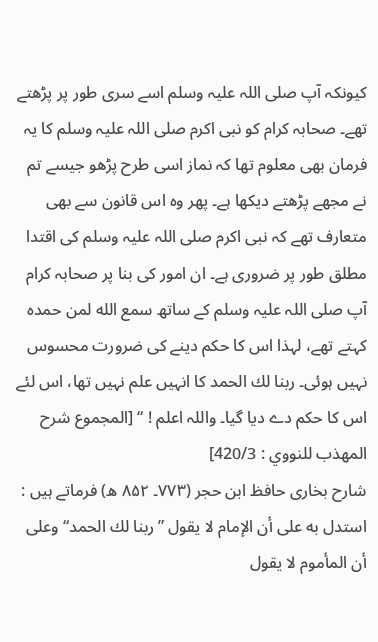کیونکہ آپ صلی اللہ علیہ وسلم اسے سری طور پر پڑھتے تھے۔ صحابہ کرام کو نبی اکرم صلی اللہ علیہ وسلم کا یہ فرمان بھی معلوم تھا کہ نماز اسی طرح پڑھو جیسے تم نے مجھے پڑھتے دیکھا ہے۔ پھر وہ اس قانون سے بھی متعارف تھے کہ نبی اکرم صلى اللہ علیہ وسلم کی اقتدا مطلق طور پر ضروری ہے۔ ان امور کی بنا پر صحابہ کرام آپ صلى اللہ علیہ وسلم کے ساتھ سمع الله لمن حمده کہتے تھے، لہذا اس کا حکم دینے کی ضرورت محسوس نہیں ہوئی۔ ربنا لك الحمد کا انہیں علم نہیں تھا، اس لئے اس کا حکم دے دیا گیا۔ واللہ اعلم ! “ [المجموع شرح المهذب للنووي : 420/3]
شارح بخاری حافظ ابن حجر (۷۷۳۔ ۸۵۲ ھ) فرماتے ہیں :
استدل به على أن الإمام لا يقول ”ربنا لك الحمد“ وعلى أن المأموم لا يقول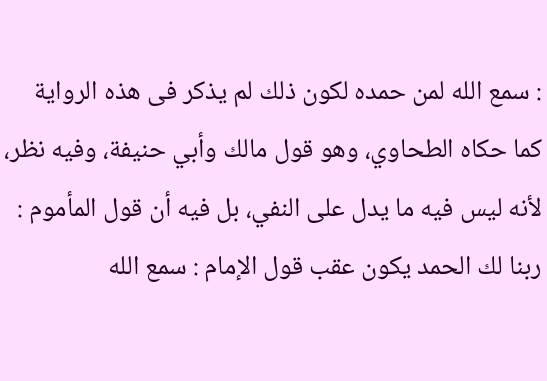: سمع الله لمن حمده لكون ذلك لم يذكر فى هذه الرواية كما حكاه الطحاوي، وهو قول مالك وأبي حنيفة، وفيه نظر، لأنه ليس فيه ما يدل على النفي، بل فيه أن قول المأموم : ربنا لك الحمد يكون عقب قول الإمام : سمع الله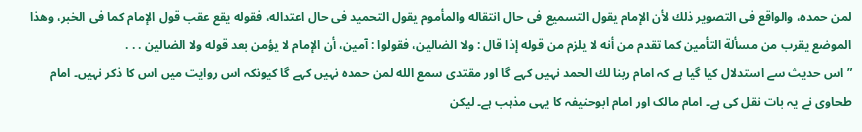لمن حمده، والواقع فى التصوير ذلك لأن الإمام يقول التسميع فى حال انتقاله والمأموم يقول التحميد فى حال اعتداله، فقوله يقع عقب قول الإمام كما فى الخبر، وهذا الموضع يقرب من مسألة التأمين كما تقدم من أنه لا يلزم من قوله إذا قال : ولا الضالين، فقولوا : آمين، أن الإمام لا يؤمن بعد قوله ولا الضالين . . .
”اس حدیث سے استدلال کیا گیا ہے کہ امام ربنا لك الحمد نہیں کہے گا اور مقتدی سمع الله لمن حمده نہیں کہے گا کیونکہ اس روایت میں اس کا ذکر نہیں۔ امام طحاوی نے یہ بات نقل کی ہے۔ امام مالک اور امام ابوحنیفہ کا یہی مذہب ہے۔ لیکن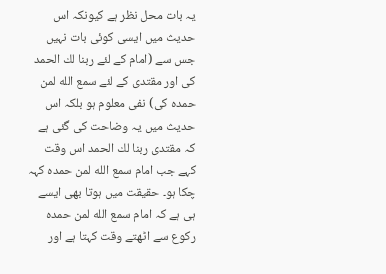یہ بات محل نظر ہے کیونکہ اس حدیث میں ایسی کوئی بات نہیں جس سے (امام کے لئے ربنا لك الحمد کی اور مقتدی کے لئے سمع الله لمن حمده کی) نفی معلوم ہو بلکہ اس حدیث میں یہ وضاحت کی گئی ہے کہ مقتدی ربنا لك الحمد اس وقت کہے جب امام سمع الله لمن حمده کہہ چکا ہو۔ حقیقت میں ہوتا بھی ایسے ہی ہے کہ امام سمع الله لمن حمده رکوع سے اٹھتے وقت کہتا ہے اور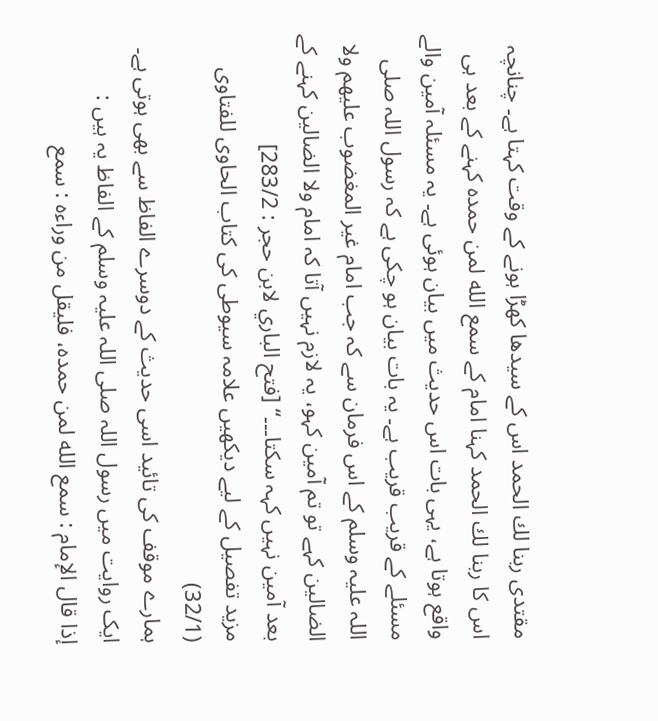مقتدی ربنا لك الحمد اس کے سیدھا کھڑا ہونے کے وقت کہتا ہے۔ چنانچہ اس کا ربنا لك الحمد کہنا امام کے سمع الله لمن حمده کہنے کے بعد ہی واقع ہوتا ہے، یہی بات اس حدیث میں بیان ہوئی ہے۔ یہ مسئلہ آمین والے مسئلے کے قریب قریب ہے۔ یہ بات بیان ہو چکی ہے کہ رسول اللہ صلى اللہ علیہ وسلم کے اس فرمان سے کہ جب امام غير المغضوب عليهم ولا الضالين کہے تو تم آمین کہو، یہ لازم نہیں آتا کہ امام ولا الضالين کہنے کے بعد آمین نہیں کہہ سکتا۔۔۔“ [فتح الباري لابن حجر : 283/2]
مزید تفصیل کے لیے دیکھیں علامہ سیوطی کی کتاب الحاوی للفتاوی (32/1)
ہمارے موقف کی تائید اسی حدیث کے دوسرے الفاظ سے بھی ہوتی ہے۔
ایک روایت میں رسول اللہ صلى اللہ علیہ وسلم کے الفاظ یہ ہیں :
إذا قال الإمام : سمع الله لمن حمده، فليقل من وراءه : سمع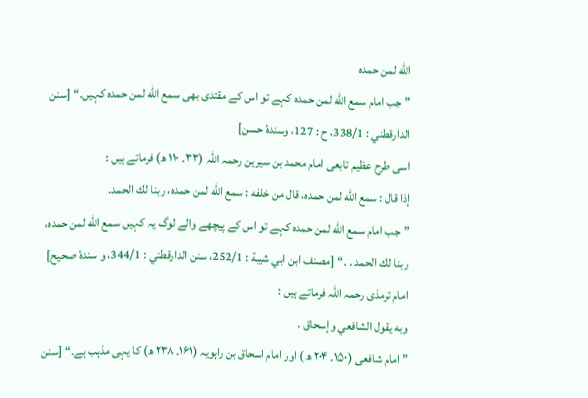الله لمن حمده
”جب امام سمع الله لمن حمده کہے تو اس کے مقتدی بھی سمع الله لمن حمده کہیں۔“ [سنن الدارقطني : 338/1، ح : 127، وسندهٔ حسن]
اسی طرح عظیم تابعی امام محمد بن سیرین رحمہ اللہ (۳۳۔ ۱۱۰ ھ) فرماتے ہیں :
إذا قال : سمع الله لمن حمده، قال من خلفه : سمع الله لمن حمده، ربنا لك الحمد.
”جب امام سمع الله لمن حمده کہے تو اس کے پیچھے والے لوگ یہ کہیں سمع الله لمن حمده، ربنا لك الحمد . ۔“ [مصنف ابن ابي شيبة : 252/1، سنن الدارقطني : 344/1، و سندهٔ صحيح]
امام ترمذی رحمہ اللہ فرماتے ہیں :
وبه يقول الشافعي وإسحاق .
”امام شافعی (۱۵۰۔ ۲۰۴ ھ ) اور امام اسحاق بن راہویہ (۱۶۱۔ ۲۳۸ ھ) کا یہی مذہب ہے۔“ [سنن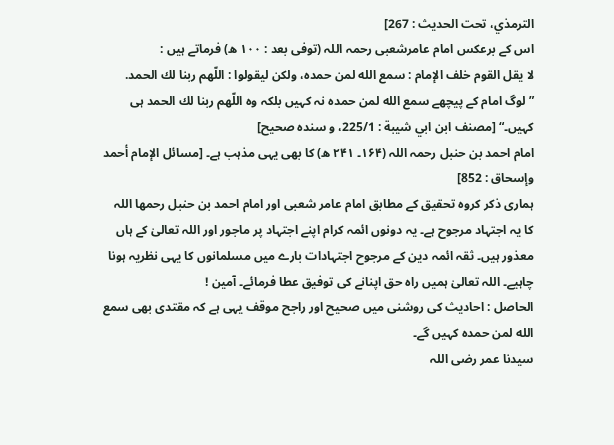الترمذي، تحت الحديث : 267]
اس کے برعکس امام عامرشعبی رحمہ اللہ (توفی بعد : ۱۰۰ ھ) فرماتے ہیں :
لا يقل القوم خلف الإمام : سمع الله لمن حمده، ولكن ليقولوا : اللّهم ربنا لك الحمد.
”لوگ امام کے پیچھے سمع الله لمن حمده نہ کہیں بلکہ وہ اللّهم ربنا لك الحمد ہی کہیں۔“ [مصنف ابن ابي شيبة : 225/1، و سنده صحيح]
امام احمد بن حنبل رحمہ اللہ (۱۶۴۔ ۲۴۱ ھ) کا بھی یہی مذہب ہے۔ [مسائل الإمام أحمد وإسحاق : 852]
ہماری ذکر کروہ تحقیق کے مطابق امام عامر شعبی اور امام احمد بن حنبل رحمها اللہ کا یہ اجتہاد مرجوح ہے۔ یہ دونوں ائمہ کرام اپنے اجتہاد پر ماجور اور اللہ تعالیٰ کے ہاں معذور ہیں۔ ثقہ ائمہ دین کے مرجوح اجتہادات بارے میں مسلمانوں کا یہی نظریہ ہونا چاہیے۔ اللہ تعالیٰ ہمیں راہ حق اپنانے کی توفیق عطا فرمائے۔ آمین !
الحاصل : احادیث کی روشنی میں صحیح اور راجح موقف یہی ہے کہ مقتدی بھی سمع الله لمن حمده کہیں گے۔
سیدنا عمر رضی اللہ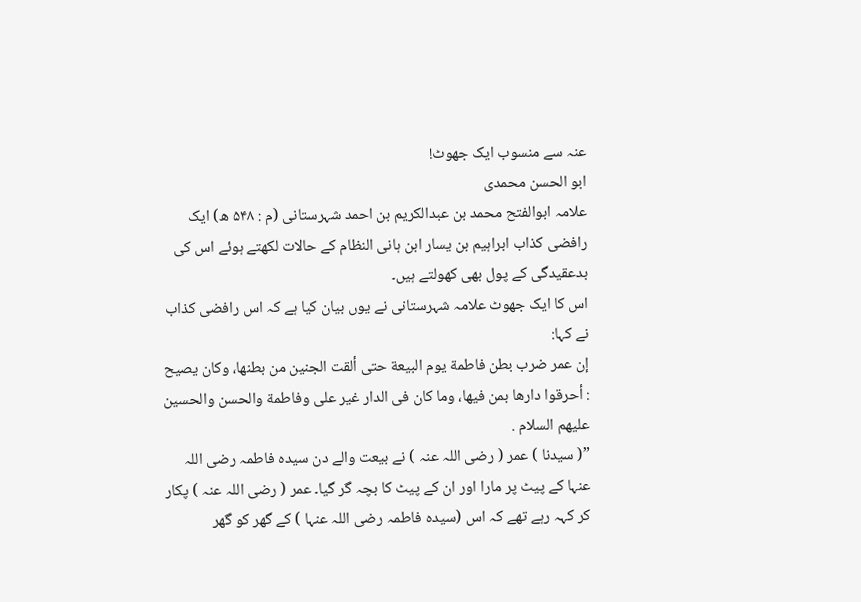عنہ سے منسوب ایک جھوٹ!
ابو الحسن محمدی
علامہ ابوالفتح محمد بن عبدالکریم بن احمد شہرستانی (م : ۵۴۸ ھ) ایک رافضی کذاب ابراہیم بن یسار ابن ہانی النظام کے حالات لکھتے ہوئے اس کی بدعقیدگی کے پول بھی کھولتے ہیں۔
اس کا ایک جھوٹ علامہ شہرستانی نے یوں بیان کیا ہے کہ اس رافضی کذاب نے کہا:
إن عمر ضرب بطن فاطمة يوم البيعة حتى ألقت الجنين من بطنها، وكان يصيح : أحرقوا دارها بمن فيها، وما كان فى الدار غير على وفاطمة والحسن والحسين عليهم السلام .
”( سیدنا ) عمر ( رضی اللہ عنہ ) نے بیعت والے دن سیدہ فاطمہ رضی اللہ عنہا کے پیٹ پر مارا اور ان کے پیٹ کا بچہ گر گیا۔ عمر ( رضی اللہ عنہ ) پکار کر کہہ رہے تھے کہ اس (سیدہ فاطمہ رضی اللہ عنہا ) کے گھر کو گھر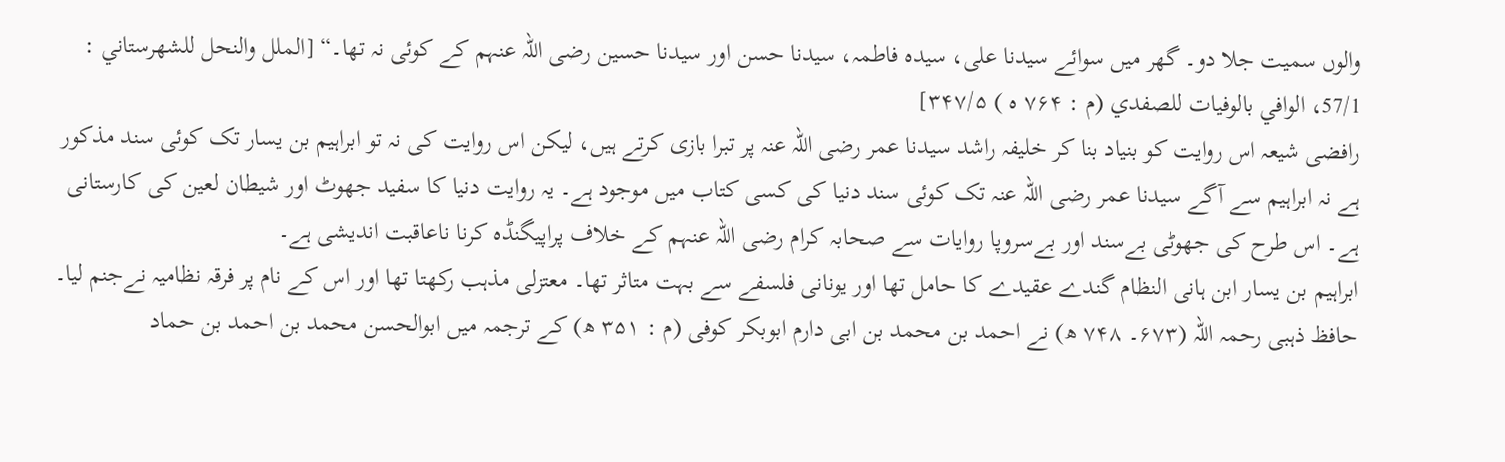والوں سمیت جلا دو۔ گھر میں سوائے سیدنا علی، سیدہ فاطمہ، سیدنا حسن اور سیدنا حسین رضی اللہ عنہم کے کوئی نہ تھا۔“ [الملل والنحل للشهرستاني : 57/1، الوافي بالوفيات للصفدي (م : ۷۶۴ ه ) ۳۴۷/۵]
رافضی شیعہ اس روایت کو بنیاد بنا کر خلیفہ راشد سیدنا عمر رضی اللہ عنہ پر تبرا بازی کرتے ہیں، لیکن اس روایت کی نہ تو ابراہیم بن یسار تک کوئی سند مذکور ہے نہ ابراہیم سے آگے سیدنا عمر رضی اللہ عنہ تک کوئی سند دنیا کی کسی کتاب میں موجود ہے۔ یہ روایت دنیا کا سفید جھوٹ اور شیطان لعین کی کارستانی ہے۔ اس طرح کی جھوٹی بےسند اور بےسروپا روایات سے صحابہ کرام رضی اللہ عنہم کے خلاف پراپیگنڈہ کرنا ناعاقبت اندیشی ہے۔
ابراہیم بن یسار ابن ہانی النظام گندے عقیدے کا حامل تھا اور یونانی فلسفے سے بہت متاثر تھا۔ معتزلی مذہب رکھتا تھا اور اس کے نام پر فرقہ نظامیہ نےجنم لیا۔
حافظ ذہبی رحمہ اللہ (۶۷۳۔ ۷۴۸ ھ) نے احمد بن محمد بن ابی دارم ابوبکر کوفی (م : ۳۵۱ ھ) کے ترجمہ میں ابوالحسن محمد بن احمد بن حماد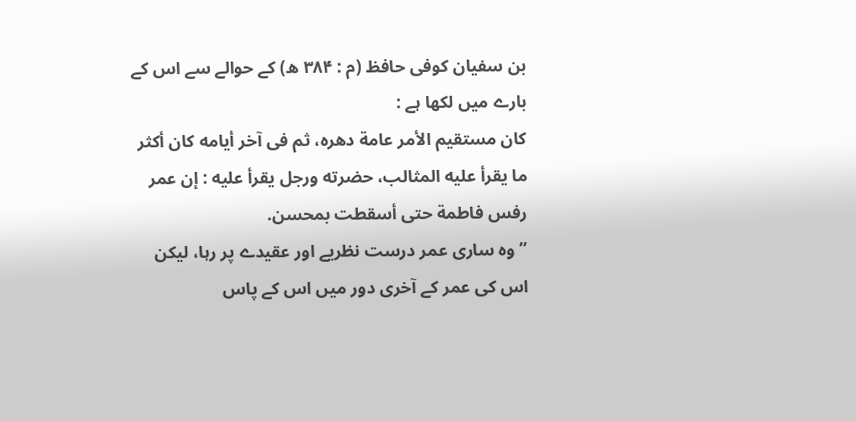بن سفیان کوفی حافظ (م : ۳۸۴ ھ) کے حوالے سے اس کے بارے میں لکھا ہے :
كان مستقيم الأمر عامة دهره، ثم فى آخر أيامه كان أكثر ما يقرأ عليه المثالب، حضرته ورجل يقرأ عليه : إن عمر رفس فاطمة حتى أسقطت بمحسن.
”وہ ساری عمر درست نظریے اور عقیدے پر رہا، لیکن اس کی عمر کے آخری دور میں اس کے پاس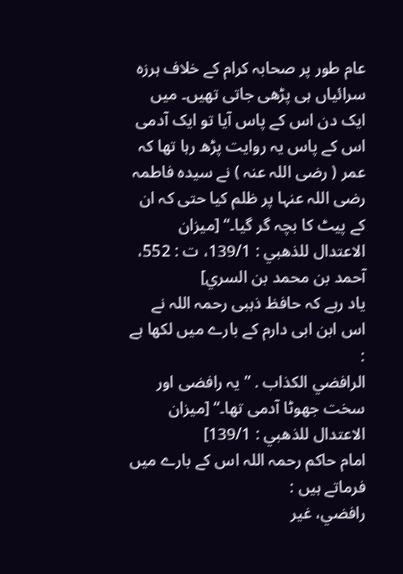عام طور پر صحابہ کرام کے خلاف ہرزہ سرائیاں ہی پڑھی جاتی تھیں۔ میں ایک دن اس کے پاس آیا تو ایک آدمی اس کے پاس یہ روایت پڑھ رہا تھا کہ عمر ( رضی اللہ عنہ ) نے سیدہ فاطمہ رضی اللہ عنہا پر ظلم کیا حتی کہ ان کے پیٹ کا بچہ گر گیا۔“ [ميزان الاعتدال للذهبي : 139/1، ت : 552، آحمد بن محمد بن السري]
یاد رہے کہ حافظ ذہبی رحمہ اللہ نے اس ابن ابی دارم کے بارے میں لکھا ہے :
الرافضي الكذاب . ”یہ رافضی اور سخت جھوٹا آدمی تھا۔“ [ميزان الاعتدال للذهبي : 139/1]
امام حاکم رحمہ اللہ اس کے بارے میں فرماتے ہیں :
رافضي، غير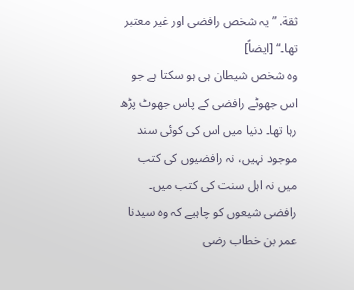ثقة. ”یہ شخص رافضی اور غیر معتبر تھا۔“ [ايضاً]
وہ شخص شیطان ہی ہو سکتا ہے جو اس جھوٹے رافضی کے پاس جھوٹ پڑھ رہا تھا۔ دنیا میں اس کی کوئی سند موجود نہیں، نہ رافضیوں کی کتب میں نہ اہل سنت کی کتب میں۔ رافضی شیعوں کو چاہیے کہ وہ سیدنا عمر بن خطاب رضی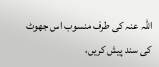اللہ عنہ کی طرف منسوب اس جھوٹ کی سند پیش کریں،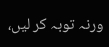ورنہ توبہ کر لیں،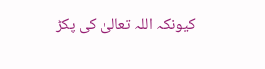کیونکہ اللہ تعالیٰ کی پکڑ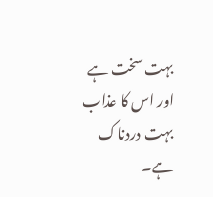بہت سخت ہے اور اس کا عذاب بہت دردناک ہے۔